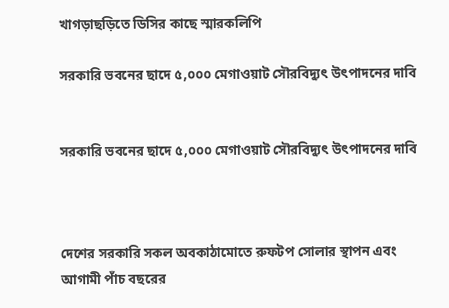খাগড়াছড়িতে ডিসির কাছে স্মারকলিপি

সরকারি ভবনের ছাদে ৫,০০০ মেগাওয়াট সৌরবিদ্যুৎ উৎপাদনের দাবি


সরকারি ভবনের ছাদে ৫,০০০ মেগাওয়াট সৌরবিদ্যুৎ উৎপাদনের দাবি



দেশের সরকারি সকল অবকাঠামোতে রুফটপ সোলার স্থাপন এবং আগামী পাঁচ বছরের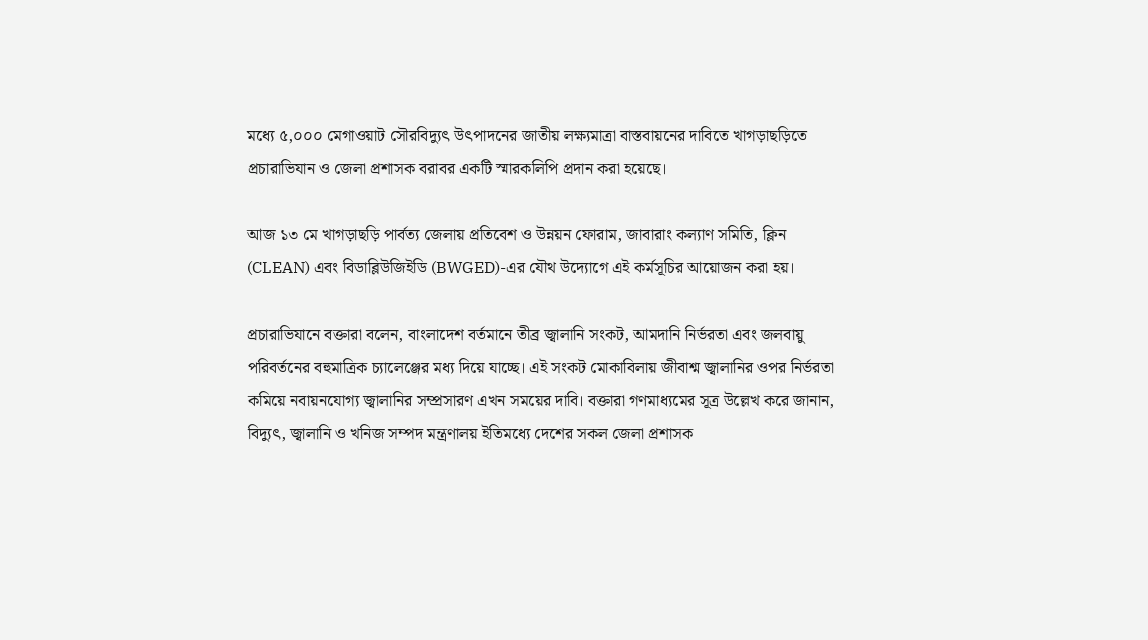মধ্যে ৫,০০০ মেগাওয়াট সৌরবিদ্যুৎ উৎপাদনের জাতীয় লক্ষ্যমাত্রা বাস্তবায়নের দাবিতে খাগড়াছড়িতে প্রচারাভিযান ও জেলা প্রশাসক বরাবর একটি স্মারকলিপি প্রদান করা হয়েছে।

আজ ১৩ মে খাগড়াছড়ি পার্বত্য জেলায় প্রতিবেশ ও উন্নয়ন ফোরাম, জাবারাং কল্যাণ সমিতি, ক্লিন (CLEAN) এবং বিডাব্লিউজিইডি (BWGED)-এর যৌথ উদ্যোগে এই কর্মসূচির আয়োজন করা হয়।

প্রচারাভিযানে বক্তারা বলেন, বাংলাদেশ বর্তমানে তীব্র জ্বালানি সংকট, আমদানি নির্ভরতা এবং জলবায়ু পরিবর্তনের বহুমাত্রিক চ্যালেঞ্জের মধ্য দিয়ে যাচ্ছে। এই সংকট মোকাবিলায় জীবাশ্ম জ্বালানির ওপর নির্ভরতা কমিয়ে নবায়নযোগ্য জ্বালানির সম্প্রসারণ এখন সময়ের দাবি। বক্তারা গণমাধ্যমের সূত্র উল্লেখ করে জানান, বিদ্যুৎ, জ্বালানি ও খনিজ সম্পদ মন্ত্রণালয় ইতিমধ্যে দেশের সকল জেলা প্রশাসক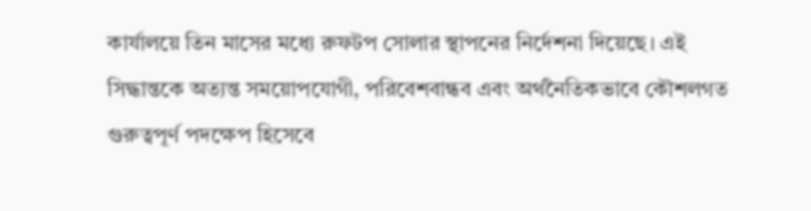কার্যালয়ে তিন মাসের মধ্যে রুফটপ সোলার স্থাপনের নির্দেশনা দিয়েছে। এই সিদ্ধান্তকে অত্যন্ত সময়োপযোগী, পরিবেশবান্ধব এবং অর্থনৈতিকভাবে কৌশলগত গুরুত্বপূর্ণ পদক্ষেপ হিসেবে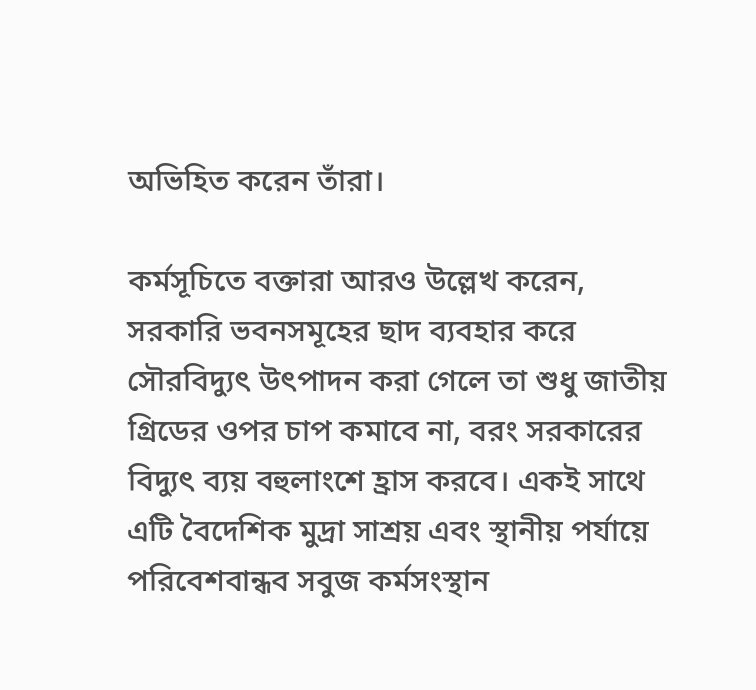অভিহিত করেন তাঁরা।

কর্মসূচিতে বক্তারা আরও উল্লেখ করেন, সরকারি ভবনসমূহের ছাদ ব্যবহার করে সৌরবিদ্যুৎ উৎপাদন করা গেলে তা শুধু জাতীয় গ্রিডের ওপর চাপ কমাবে না, বরং সরকারের বিদ্যুৎ ব্যয় বহুলাংশে হ্রাস করবে। একই সাথে এটি বৈদেশিক মুদ্রা সাশ্রয় এবং স্থানীয় পর্যায়ে পরিবেশবান্ধব সবুজ কর্মসংস্থান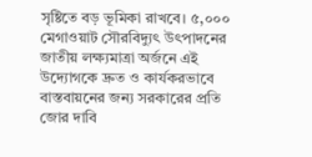সৃষ্টিতে বড় ভূমিকা রাখবে। ৫,০০০ মেগাওয়াট সৌরবিদ্যুৎ উৎপাদনের জাতীয় লক্ষ্যমাত্রা অর্জনে এই উদ্যোগকে দ্রুত ও কার্যকরভাবে বাস্তবায়নের জন্য সরকারের প্রতি জোর দাবি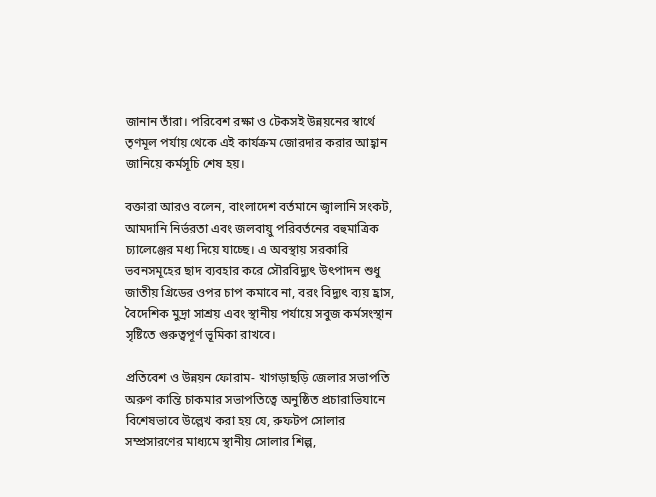জানান তাঁরা। পরিবেশ রক্ষা ও টেকসই উন্নয়নের স্বার্থে তৃণমূল পর্যায় থেকে এই কার্যক্রম জোরদার করার আহ্বান জানিয়ে কর্মসূচি শেষ হয়।

বক্তারা আরও বলেন, বাংলাদেশ বর্তমানে জ্বালানি সংকট, আমদানি নির্ভরতা এবং জলবায়ু পরিবর্তনের বহুমাত্রিক চ্যালেঞ্জের মধ্য দিয়ে যাচ্ছে। এ অবস্থায় সরকারি ভবনসমূহের ছাদ ব্যবহার করে সৌরবিদ্যুৎ উৎপাদন শুধু জাতীয় গ্রিডের ওপর চাপ কমাবে না, বরং বিদ্যুৎ ব্যয় হ্রাস, বৈদেশিক মুদ্রা সাশ্রয় এবং স্থানীয় পর্যায়ে সবুজ কর্মসংস্থান সৃষ্টিতে গুরুত্বপূর্ণ ভূমিকা রাখবে।

প্রতিবেশ ও উন্নয়ন ফোরাম- খাগড়াছড়ি জেলার সভাপতি অরুণ কান্তি চাকমার সভাপতিত্বে অনুষ্ঠিত প্রচারাভিযানে বিশেষভাবে উল্লেখ করা হয় যে, রুফটপ সোলার সম্প্রসারণের মাধ্যমে স্থানীয় সোলার শিল্প,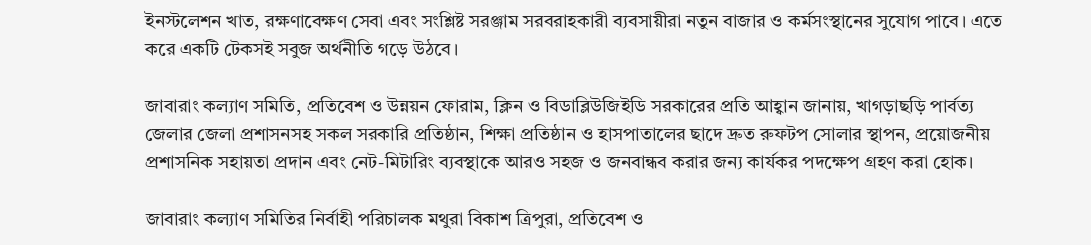ইনস্টলেশন খাত, রক্ষণাবেক্ষণ সেবা এবং সংশ্লিষ্ট সরঞ্জাম সরবরাহকারী ব্যবসায়ীরা নতুন বাজার ও কর্মসংস্থানের সুযোগ পাবে। এতে করে একটি টেকসই সবুজ অর্থনীতি গড়ে উঠবে।

জাবারাং কল্যাণ সমিতি, প্রতিবেশ ও উন্নয়ন ফোরাম, ক্লিন ও বিডাব্লিউজিইডি সরকারের প্রতি আহ্বান জানায়, খাগড়াছড়ি পার্বত্য জেলার জেলা প্রশাসনসহ সকল সরকারি প্রতিষ্ঠান, শিক্ষা প্রতিষ্ঠান ও হাসপাতালের ছাদে দ্রুত রুফটপ সোলার স্থাপন, প্রয়োজনীয় প্রশাসনিক সহায়তা প্রদান এবং নেট-মিটারিং ব্যবস্থাকে আরও সহজ ও জনবান্ধব করার জন্য কার্যকর পদক্ষেপ গ্রহণ করা হোক।

জাবারাং কল্যাণ সমিতির নির্বাহী পরিচালক মথুরা বিকাশ ত্রিপুরা, প্রতিবেশ ও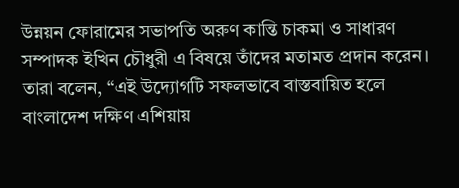উন্নয়ন ফোরামের সভাপতি অরুণ কান্তি চাকমা ও সাধারণ সম্পাদক ইখিন চৌধুরী এ বিষয়ে তাঁদের মতামত প্রদান করেন। তারা বলেন, “এই উদ্যোগটি সফলভাবে বাস্তবায়িত হলে বাংলাদেশ দক্ষিণ এশিয়ায়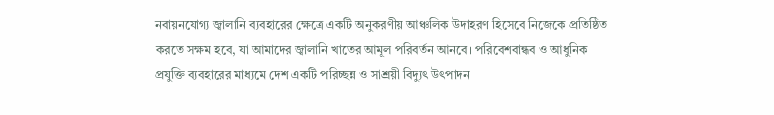নবায়নযোগ্য জ্বালানি ব্যবহারের ক্ষেত্রে একটি অনুকরণীয় আঞ্চলিক উদাহরণ হিসেবে নিজেকে প্রতিষ্ঠিত করতে সক্ষম হবে, যা আমাদের জ্বালানি খাতের আমূল পরিবর্তন আনবে। পরিবেশবান্ধব ও আধুনিক প্রযুক্তি ব্যবহারের মাধ্যমে দেশ একটি পরিচ্ছন্ন ও সাশ্রয়ী বিদ্যুৎ উৎপাদন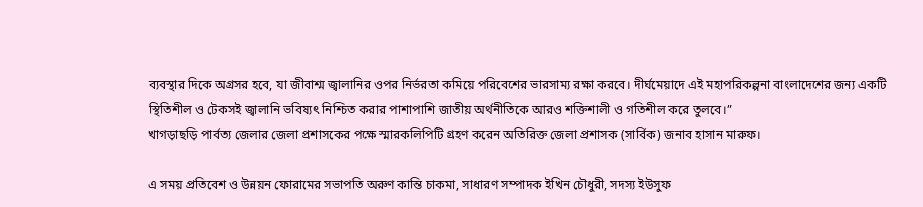ব্যবস্থার দিকে অগ্রসর হবে, যা জীবাশ্ম জ্বালানির ওপর নির্ভরতা কমিয়ে পরিবেশের ভারসাম্য রক্ষা করবে। দীর্ঘমেয়াদে এই মহাপরিকল্পনা বাংলাদেশের জন্য একটি স্থিতিশীল ও টেকসই জ্বালানি ভবিষ্যৎ নিশ্চিত করার পাশাপাশি জাতীয় অর্থনীতিকে আরও শক্তিশালী ও গতিশীল করে তুলবে।”
খাগড়াছড়ি পার্বত্য জেলার জেলা প্রশাসকের পক্ষে স্মারকলিপিটি গ্রহণ করেন অতিরিক্ত জেলা প্রশাসক (সার্বিক) জনাব হাসান মারুফ।

এ সময় প্রতিবেশ ও উন্নয়ন ফোরামের সভাপতি অরুণ কান্তি চাকমা, সাধারণ সম্পাদক ইখিন চৌধুরী, সদস্য ইউসুফ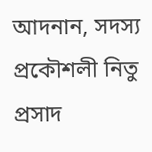আদনান, সদস্য প্রকৌশলী নিতু প্রসাদ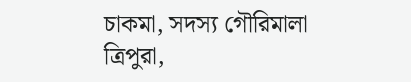চাকমা, সদস্য গৌরিমালা ত্রিপুরা,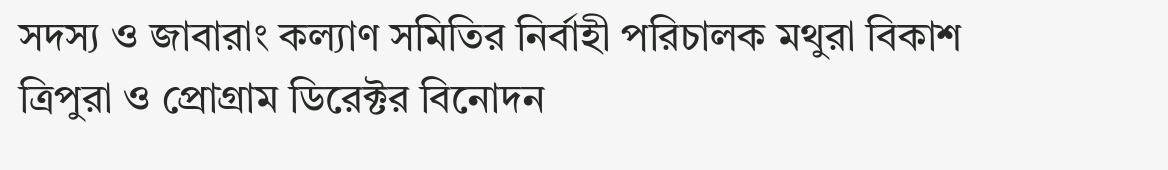সদস্য ও জাবারাং কল্যাণ সমিতির নির্বাহী পরিচালক মথুরা বিকাশ ত্রিপুরা ও প্রোগ্রাম ডিরেক্টর বিনোদন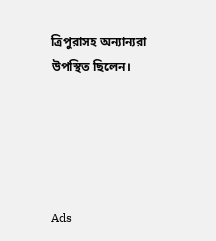ত্রিপুরাসহ অন্যান্যরা উপস্থিত ছিলেন।





Ads